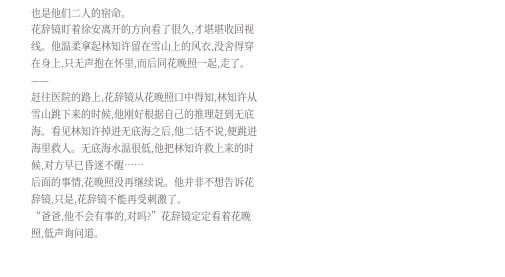也是他们二人的宿命。
花辞镜盯着徐安离开的方向看了很久,才堪堪收回视线。他温柔拿起林知许留在雪山上的风衣,没舍得穿在身上,只无声抱在怀里,而后同花晚照一起,走了。
——
赶往医院的路上,花辞镜从花晚照口中得知,林知许从雪山跳下来的时候,他刚好根据自己的推理赶到无底海。看见林知许掉进无底海之后,他二话不说,便跳进海里救人。无底海水温很低,他把林知许救上来的时候,对方早已昏迷不醒……
后面的事情,花晚照没再继续说。他并非不想告诉花辞镜,只是,花辞镜不能再受刺激了。
“爸爸,他不会有事的,对吗?”花辞镜定定看着花晚照,低声询问道。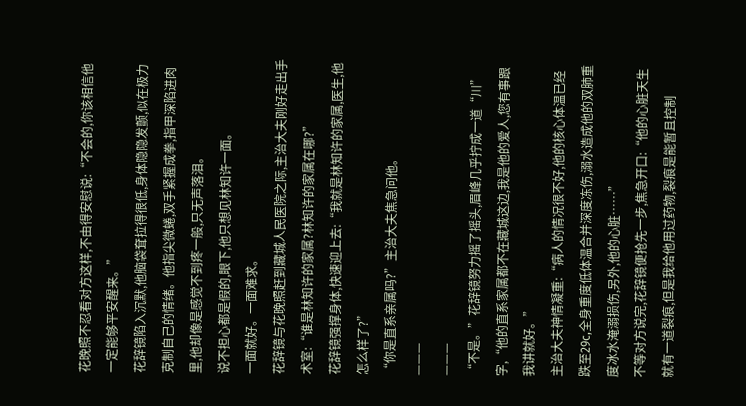花晚照不忍看对方这样,不由得安慰说:“不会的,你该相信他一定能够平安醒来。”
花辞镜陷入沉默,他脑袋耷拉得很低,身体隐隐发颤,似在极力克制自己的情绪。他指尖微蜷,双手紧握成拳,指甲深陷进肉里,他却像是感觉不到疼一般,只无声落泪。
说不担心都是假的,眼下,他只想见林知许一面。
一面就好。一面难求。
花辞镜与花晚照赶到藏城人民医院之际,主治大夫刚好走出手术室:“谁是林知许的家属?林知许的家属在哪?”
花辞镜强撑身体,快速迎上去:“我就是林知许的家属,医生,他怎么样了?”
“你是直系亲属吗?”主治大夫焦急问他。
———
———
“不是。”花辞镜努力摇了摇头,眉峰几乎拧成一道“川”字,“他的直系家属都不在藏城这边,我是他的爱人,您有事跟我讲就好。”
主治大夫神情凝重:“病人的情况很不好,他的核心体温已经跌至29c,全身重度低体温合并深度冻伤,溺水造成他的双肺重度冰水淹溺损伤,另外,他的心脏……”
不等对方说完,花辞镜便抢先一步,焦急开口:“他的心脏天生就有一道裂痕,但是我给他用过药物,裂痕是能暂且控制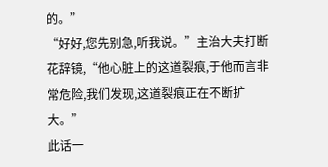的。”
“好好,您先别急,听我说。”主治大夫打断花辞镜,“他心脏上的这道裂痕,于他而言非常危险,我们发现,这道裂痕正在不断扩大。”
此话一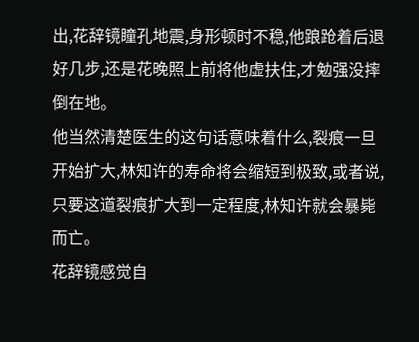出,花辞镜瞳孔地震,身形顿时不稳,他踉跄着后退好几步,还是花晚照上前将他虚扶住,才勉强没摔倒在地。
他当然清楚医生的这句话意味着什么,裂痕一旦开始扩大,林知许的寿命将会缩短到极致,或者说,只要这道裂痕扩大到一定程度,林知许就会暴毙而亡。
花辞镜感觉自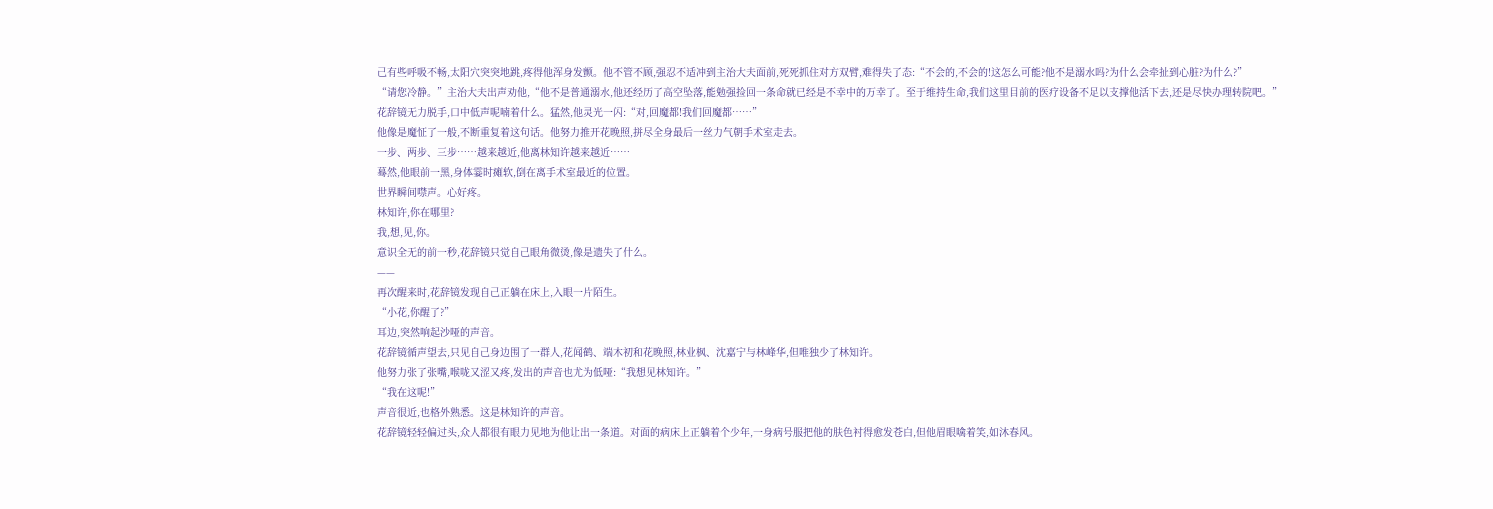己有些呼吸不畅,太阳穴突突地跳,疼得他浑身发颤。他不管不顾,强忍不适冲到主治大夫面前,死死抓住对方双臂,难得失了态:“不会的,不会的!这怎么可能?他不是溺水吗?为什么会牵扯到心脏?为什么?”
“请您冷静。”主治大夫出声劝他,“他不是普通溺水,他还经历了高空坠落,能勉强捡回一条命就已经是不幸中的万幸了。至于维持生命,我们这里目前的医疗设备不足以支撑他活下去,还是尽快办理转院吧。”
花辞镜无力脱手,口中低声呢喃着什么。猛然,他灵光一闪:“对,回魔都!我们回魔都……”
他像是魔怔了一般,不断重复着这句话。他努力推开花晚照,拼尽全身最后一丝力气朝手术室走去。
一步、两步、三步……越来越近,他离林知许越来越近……
蓦然,他眼前一黑,身体霎时瘫软,倒在离手术室最近的位置。
世界瞬间噤声。心好疼。
林知许,你在哪里?
我,想,见,你。
意识全无的前一秒,花辞镜只觉自己眼角微烫,像是遗失了什么。
——
再次醒来时,花辞镜发现自己正躺在床上,入眼一片陌生。
“小花,你醒了?”
耳边,突然响起沙哑的声音。
花辞镜循声望去,只见自己身边围了一群人,花闻鹤、端木初和花晚照,林业枫、沈嘉宁与林峰华,但唯独少了林知许。
他努力张了张嘴,喉咙又涩又疼,发出的声音也尤为低哑:“我想见林知许。”
“我在这呢!”
声音很近,也格外熟悉。这是林知许的声音。
花辞镜轻轻偏过头,众人都很有眼力见地为他让出一条道。对面的病床上正躺着个少年,一身病号服把他的肤色衬得愈发苍白,但他眉眼噙着笑,如沐春风。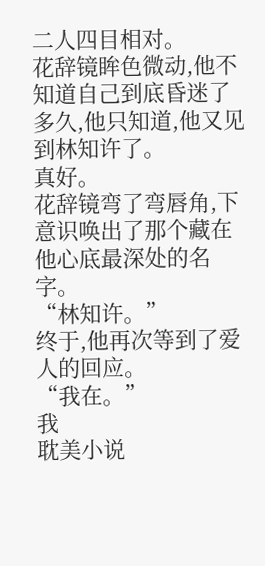二人四目相对。
花辞镜眸色微动,他不知道自己到底昏迷了多久,他只知道,他又见到林知许了。
真好。
花辞镜弯了弯唇角,下意识唤出了那个藏在他心底最深处的名字。
“林知许。”
终于,他再次等到了爱人的回应。
“我在。”
我
耽美小说